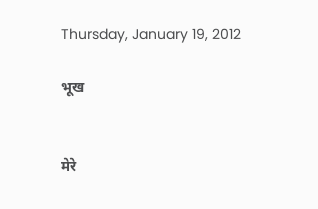Thursday, January 19, 2012

भूख


मेरे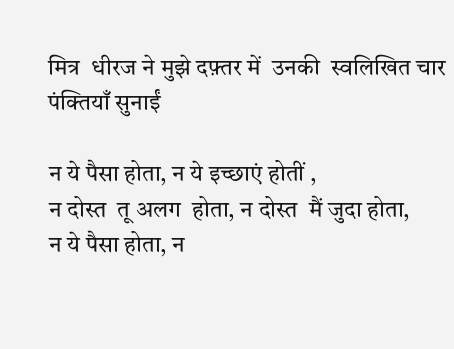मित्र  धीरज ने मुझे दफ़्तर में  उनकी  स्वलिखित चार पंक्तियाँ सुनाईं

न ये पैसा होता, न ये इच्छाएं होतीं ,
न दोस्त  तू अलग  होता, न दोस्त  मैं जुदा होता,
न ये पैसा होता, न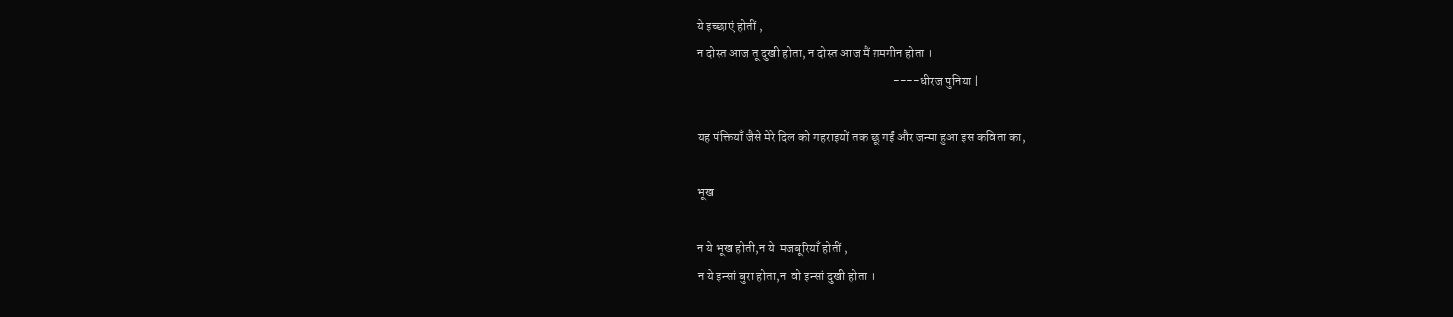ये इच्छाएं होतीं ,
न दोस्त आज तू दुखी होता, न दोस्त आज मैं ग़मगीन होता ।
                                                                             ----धीरज पुनिया |

यह पंक्तियाँ जैसे मेरे दिल को गहराइयों तक छू गईं और जन्मा हुआ इस कविता का,

भूख

न ये भूख होती,न ये  मजबूरियाँ होतीं ,
न ये इन्सां बुरा होता,न  वो इन्सां दुखी होता ।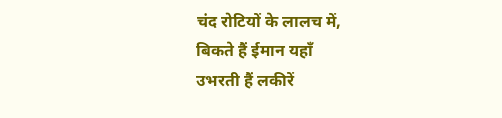चंद रोटियों के लालच में,
बिकते हैं ईमान यहाँ
उभरती हैं लकीरें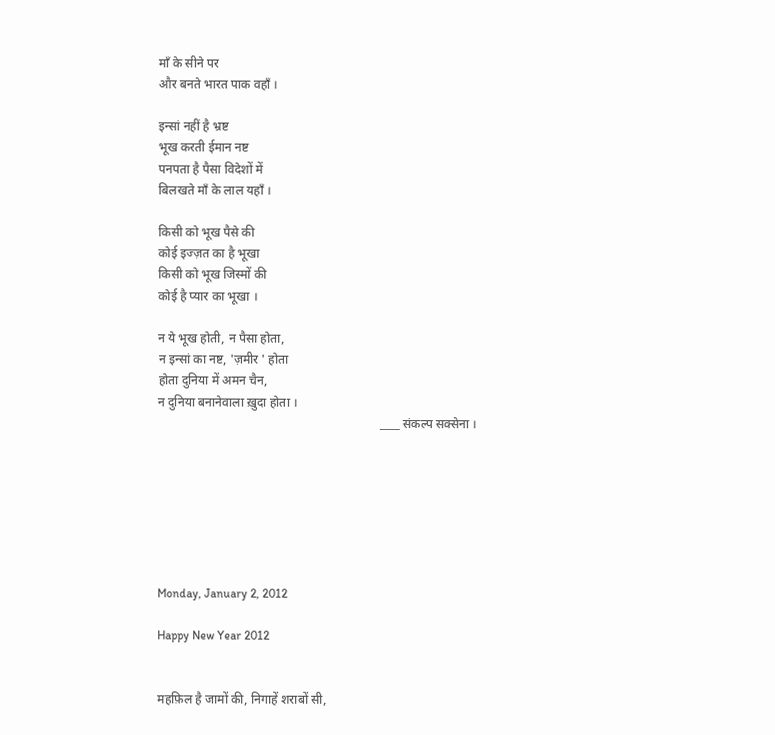माँ के सीने पर
और बनते भारत पाक वहाँ ।

इन्सां नहीं है भ्रष्ट
भूख करती ईमान नष्ट
पनपता है पैसा विदेशों में
बिलखते माँ के लाल यहाँ ।

किसी को भूख पैसे की
कोई इज्ज़त का है भूखा
किसी को भूख जिस्मों की
कोई है प्यार का भूखा ।

न ये भूख होती, न पैसा होता,
न इन्सां का नष्ट, 'ज़मीर ' होता
होता दुनिया में अमन चैन,
न दुनिया बनानेवाला ख़ुदा होता ।
                                                                       ____ संकल्प सक्सेना ।







Monday, January 2, 2012

Happy New Year 2012


महफ़िल है जामों की, निगाहें शराबों सी,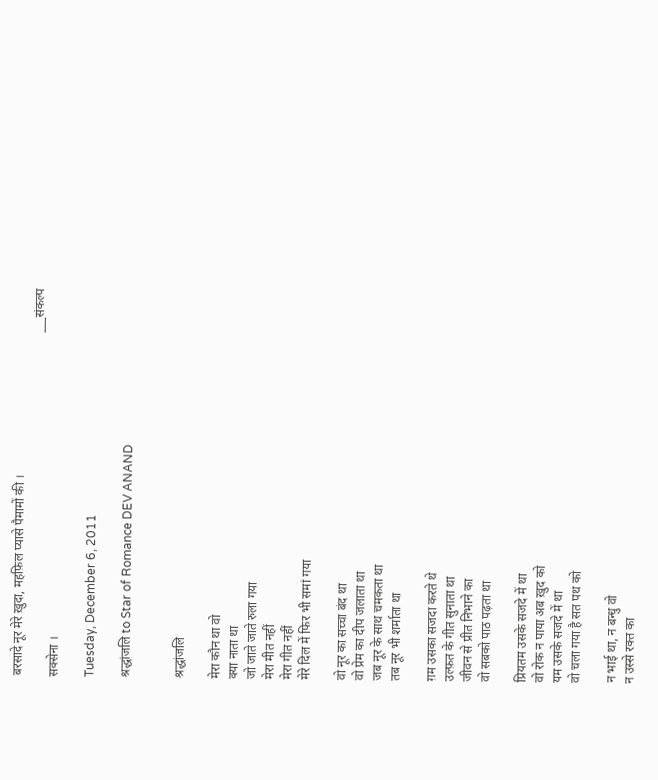बरसादे नूर मेरे ख़ुदा, महफ़िल प्यासे पैमामों की ।
                                                                                                              ___संकल्प सक्सेना ।

Tuesday, December 6, 2011

श्रद्धांजलि to Star of Romance DEV ANAND


श्रद्धांजलि

मेरा कौन था वो
क्या नाता था
जो जाते जाते रुला गया
मेरा मीत नहीं
मेरा गीत नहीं
मेरे दिल में फिर भी समां गया

वो नूर का सच्चा बंद था
वो प्रेम का दीप जलाता था
जब नूर के साथ चमकता था
तब नूर भी शर्माता था

ग़म उसका सजदा करते थे
उल्फ़त के गीत सुनाता था
जीवन से प्रीत निभाने का
वो सबको पाठ पढ़ता था

प्रियतम उसके सजदे में था
वो रोक न पाया अब ख़ुद को
यम उसके सजदे में था
वो चला गया है सत पथ को

न भाई था, न बन्धु वो
न उस्से रक्त का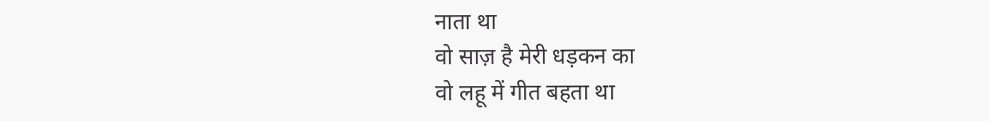नाता था
वो साज़ है मेरी धड़कन का
वो लहू में गीत बहता था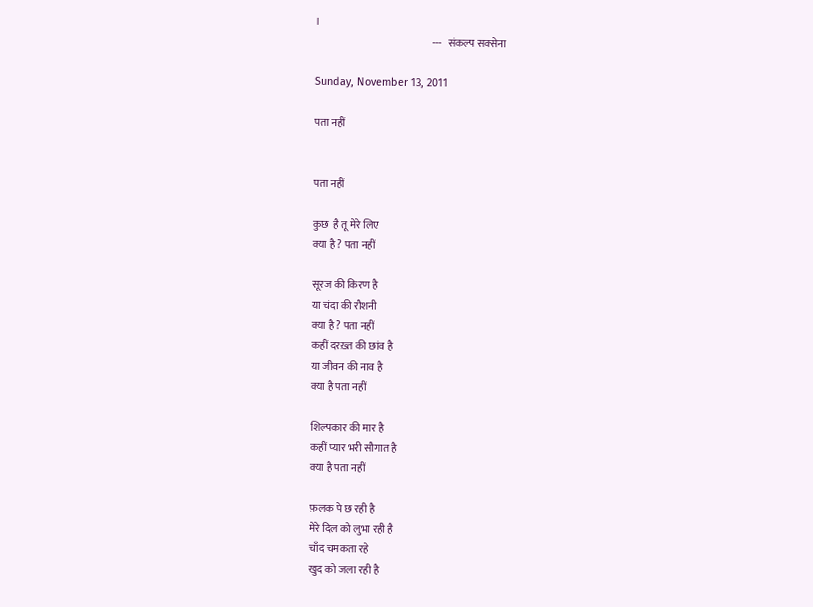।
                                                        ---   संकल्प सक्सेना

Sunday, November 13, 2011

पता नहीं


पता नहीं

कुछ  है तू मेरे लिए
क्या है ? पता नहीं

सूरज की किरण है
या चंदा की रौशनी
क्या है ? पता नहीं
कहीं दरख़्त की छांव है
या जीवन की नाव है
क्या है पता नहीं

शिल्पकार की मार है
कहीं प्यार भरी सौगात है
क्या है पता नहीं

फ़लक पे छ रही है
मेरे दिल को लुभा रही है
चाँद चमकता रहे
खुद को जला रही है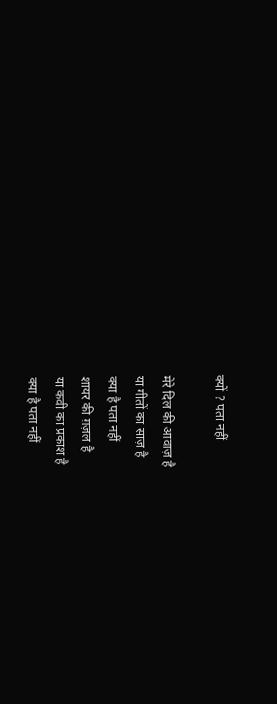क्यों ? पता नहीं

मेरे दिल की आवाज़ है
या गीतों का साज़ है
क्या है पता नहीं
शायर की ग़ज़ल है
या कवी का प्रकाश है
क्या है पता नहीं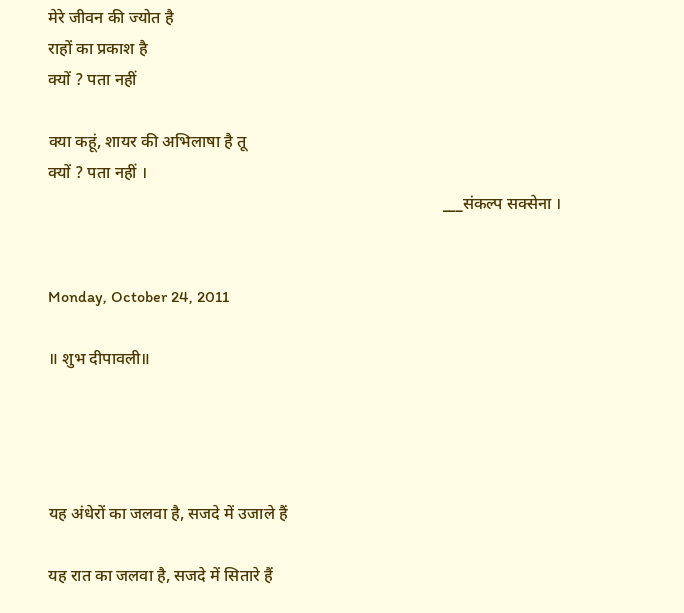मेरे जीवन की ज्योत है
राहों का प्रकाश है
क्यों ? पता नहीं

क्या कहूं, शायर की अभिलाषा है तू
क्यों ? पता नहीं ।
                                                                                               ___संकल्प सक्सेना ।


Monday, October 24, 2011

॥ शुभ दीपावली॥




यह अंधेरों का जलवा है, सजदे में उजाले हैं

यह रात का जलवा है, सजदे में सितारे हैं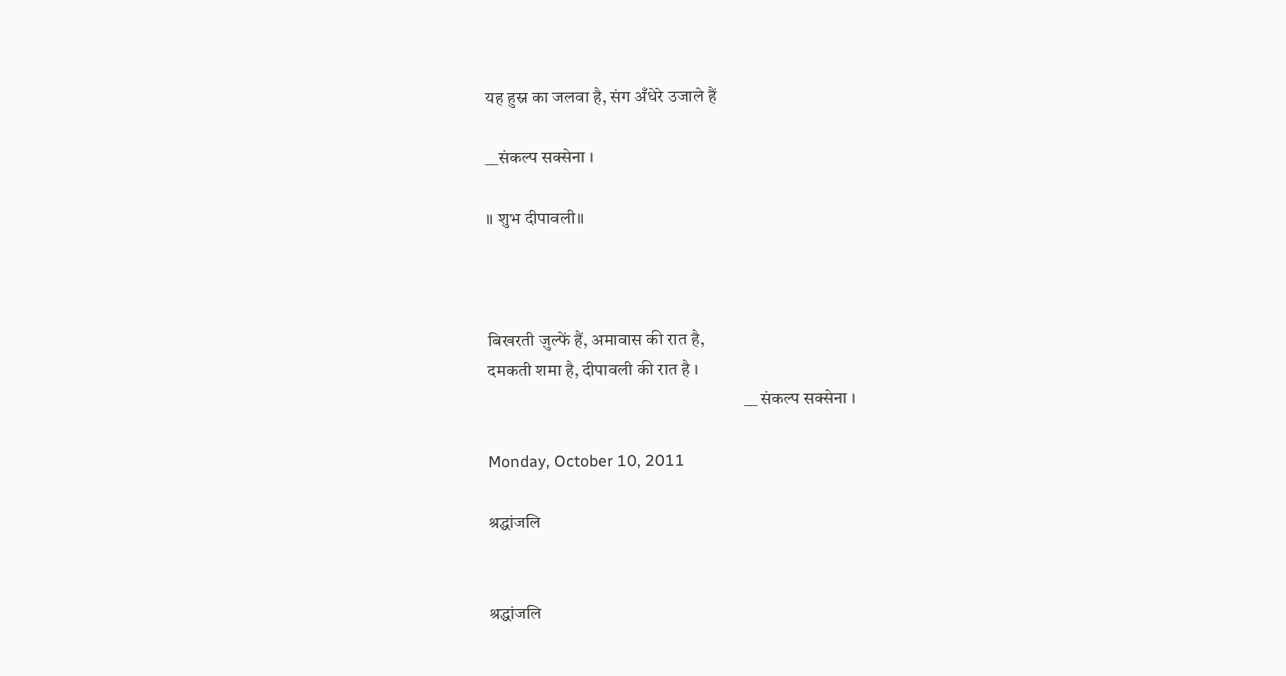यह हुस्न का जलवा है, संग अँधेरे उजाले हैं

__संकल्प सक्सेना ।

॥ शुभ दीपावली॥



बिखरती ज़ुल्फें हैं, अमावास की रात है,
दमकती शमा है, दीपावली की रात है ।
                                                                         __ संकल्प सक्सेना ।

Monday, October 10, 2011

श्रद्धांजलि


श्रद्धांजलि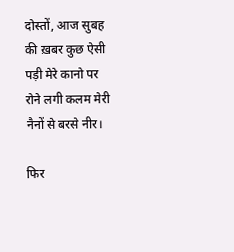दोस्तों, आज सुबह की ख़बर कुछ ऐसी पड़ी मेरे कानो पर
रोने लगी कलम मेरी नैनों से बरसे नीर।

फिर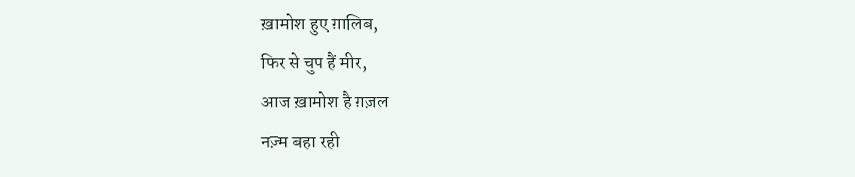ख़ामोश हुए ग़ालिब,
फिर से चुप हैं मीर,
आज ख़ामोश है ग़ज़ल
नज़्म बहा रही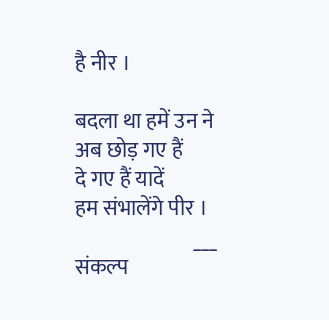है नीर ।

बदला था हमें उन ने
अब छोड़ गए हैं
दे गए हैं यादें
हम संभालेंगे पीर ।
                            ___ संकल्प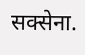सक्सेना.